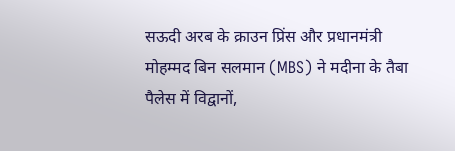सऊदी अरब के क्राउन प्रिंस और प्रधानमंत्री मोहम्मद बिन सलमान (MBS) ने मदीना के तैबा पैलेस में विद्वानों,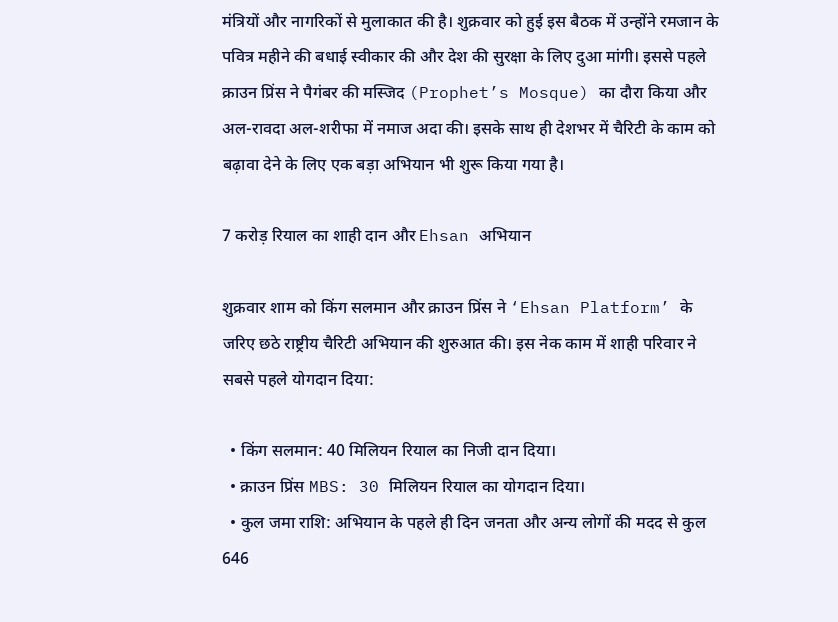मंत्रियों और नागरिकों से मुलाकात की है। शुक्रवार को हुई इस बैठक में उन्होंने रमजान के पवित्र महीने की बधाई स्वीकार की और देश की सुरक्षा के लिए दुआ मांगी। इससे पहले क्राउन प्रिंस ने पैगंबर की मस्जिद (Prophet’s Mosque) का दौरा किया और अल-रावदा अल-शरीफा में नमाज अदा की। इसके साथ ही देशभर में चैरिटी के काम को बढ़ावा देने के लिए एक बड़ा अभियान भी शुरू किया गया है।

7 करोड़ रियाल का शाही दान और Ehsan अभियान

शुक्रवार शाम को किंग सलमान और क्राउन प्रिंस ने ‘Ehsan Platform’ के जरिए छठे राष्ट्रीय चैरिटी अभियान की शुरुआत की। इस नेक काम में शाही परिवार ने सबसे पहले योगदान दिया:

  • किंग सलमान: 40 मिलियन रियाल का निजी दान दिया।
  • क्राउन प्रिंस MBS: 30 मिलियन रियाल का योगदान दिया।
  • कुल जमा राशि: अभियान के पहले ही दिन जनता और अन्य लोगों की मदद से कुल 646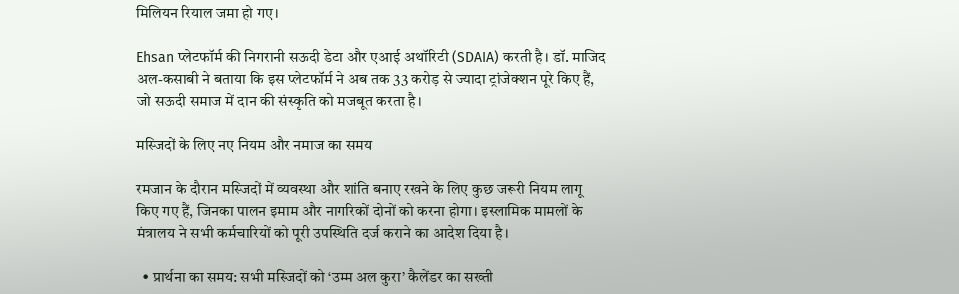मिलियन रियाल जमा हो गए।

Ehsan प्लेटफॉर्म की निगरानी सऊदी डेटा और एआई अथॉरिटी (SDAIA) करती है। डॉ. माजिद अल-कसाबी ने बताया कि इस प्लेटफॉर्म ने अब तक 33 करोड़ से ज्यादा ट्रांजेक्शन पूरे किए हैं, जो सऊदी समाज में दान की संस्कृति को मजबूत करता है।

मस्जिदों के लिए नए नियम और नमाज का समय

रमजान के दौरान मस्जिदों में व्यवस्था और शांति बनाए रखने के लिए कुछ जरूरी नियम लागू किए गए हैं, जिनका पालन इमाम और नागरिकों दोनों को करना होगा। इस्लामिक मामलों के मंत्रालय ने सभी कर्मचारियों को पूरी उपस्थिति दर्ज कराने का आदेश दिया है।

  • प्रार्थना का समय: सभी मस्जिदों को ‘उम्म अल कुरा’ कैलेंडर का सख्ती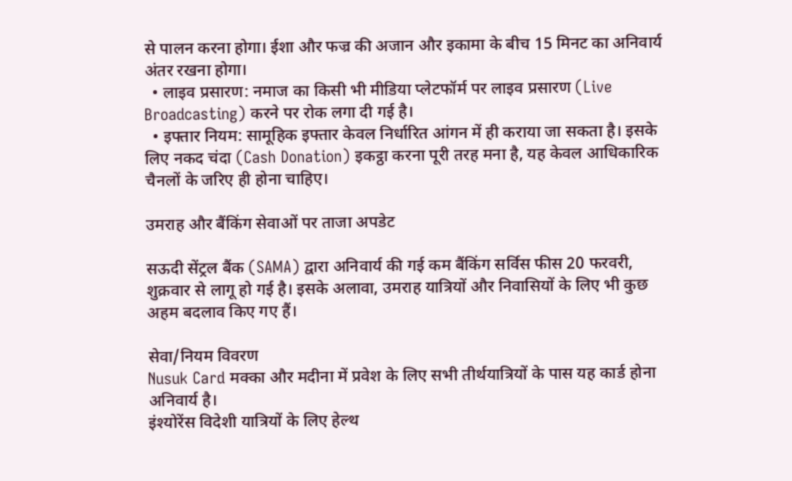से पालन करना होगा। ईशा और फज्र की अजान और इकामा के बीच 15 मिनट का अनिवार्य अंतर रखना होगा।
  • लाइव प्रसारण: नमाज का किसी भी मीडिया प्लेटफॉर्म पर लाइव प्रसारण (Live Broadcasting) करने पर रोक लगा दी गई है।
  • इफ्तार नियम: सामूहिक इफ्तार केवल निर्धारित आंगन में ही कराया जा सकता है। इसके लिए नकद चंदा (Cash Donation) इकट्ठा करना पूरी तरह मना है, यह केवल आधिकारिक चैनलों के जरिए ही होना चाहिए।

उमराह और बैंकिंग सेवाओं पर ताजा अपडेट

सऊदी सेंट्रल बैंक (SAMA) द्वारा अनिवार्य की गई कम बैंकिंग सर्विस फीस 20 फरवरी, शुक्रवार से लागू हो गई है। इसके अलावा, उमराह यात्रियों और निवासियों के लिए भी कुछ अहम बदलाव किए गए हैं।

सेवा/नियम विवरण
Nusuk Card मक्का और मदीना में प्रवेश के लिए सभी तीर्थयात्रियों के पास यह कार्ड होना अनिवार्य है।
इंश्योरेंस विदेशी यात्रियों के लिए हेल्थ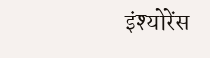इंश्योरेंस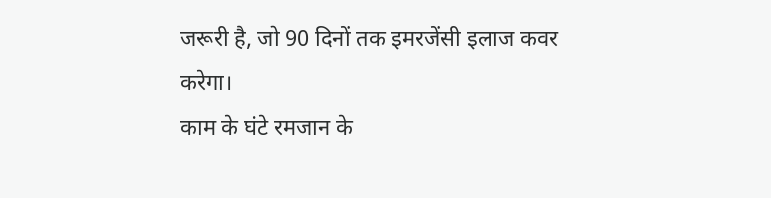जरूरी है, जो 90 दिनों तक इमरजेंसी इलाज कवर करेगा।
काम के घंटे रमजान के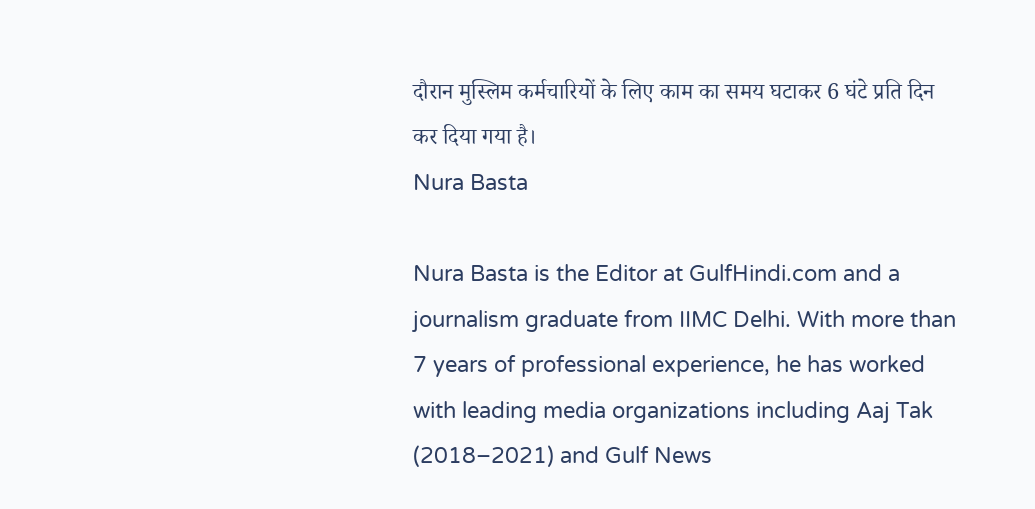दौरान मुस्लिम कर्मचारियों के लिए काम का समय घटाकर 6 घंटे प्रति दिन कर दिया गया है।
Nura Basta

Nura Basta is the Editor at GulfHindi.com and a journalism graduate from IIMC Delhi. With more than 7 years of professional experience, he has worked with leading media organizations including Aaj Tak (2018–2021) and Gulf News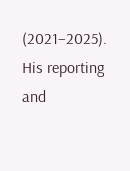(2021–2025). His reporting and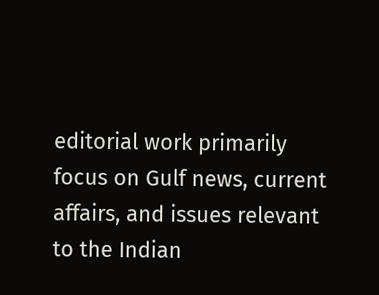editorial work primarily focus on Gulf news, current affairs, and issues relevant to the Indian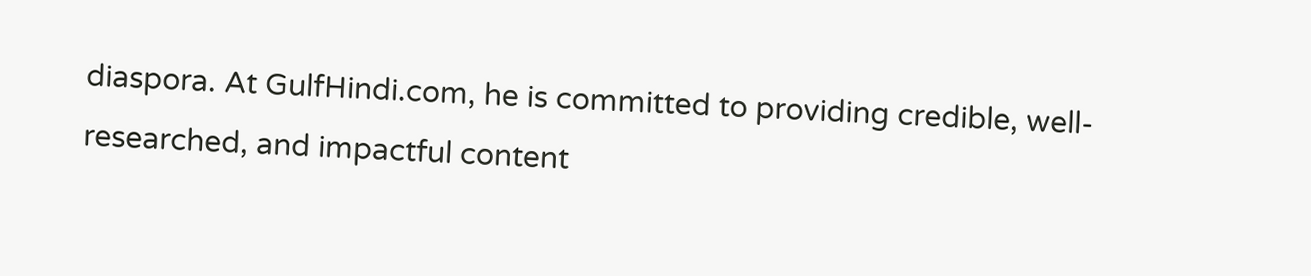diaspora. At GulfHindi.com, he is committed to providing credible, well-researched, and impactful content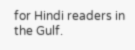for Hindi readers in the Gulf.